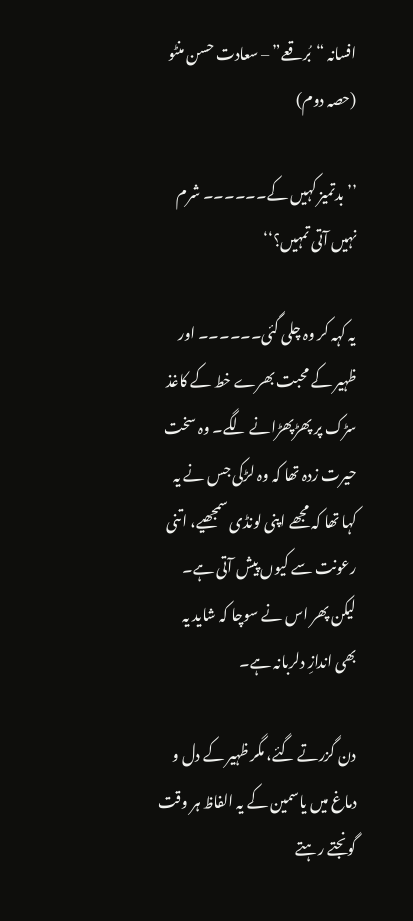افسانہ “بُرقعے” – سعادت حسن منٹو (حصہ دوم)

’’بدتمیز کہیں کے۔۔۔۔۔۔ شرم نہیں آتی تمہیں؟‘‘

یہ کہہ کر وہ چلی گئی۔۔۔۔۔۔ اور ظہیر کے محبت بھرے خط کے کاغذ سڑک پر پھڑپھڑانے لگے۔ وہ سخت حیرت زدہ تھا کہ وہ لڑکی جس نے یہ کہا تھا کہ مجھے اپنی لونڈی سمجھیے، اتنی رعونت سے کیوں پیش آتی ہے۔ لیکن پھر اس نے سوچا کہ شاید یہ بھی اندازِ دلربانہ ہے۔

دن گزرتے گئے، مگر ظہیر کے دل و دماغ میں یاسمین کے یہ الفاظ ہر وقت گونجتے رہتے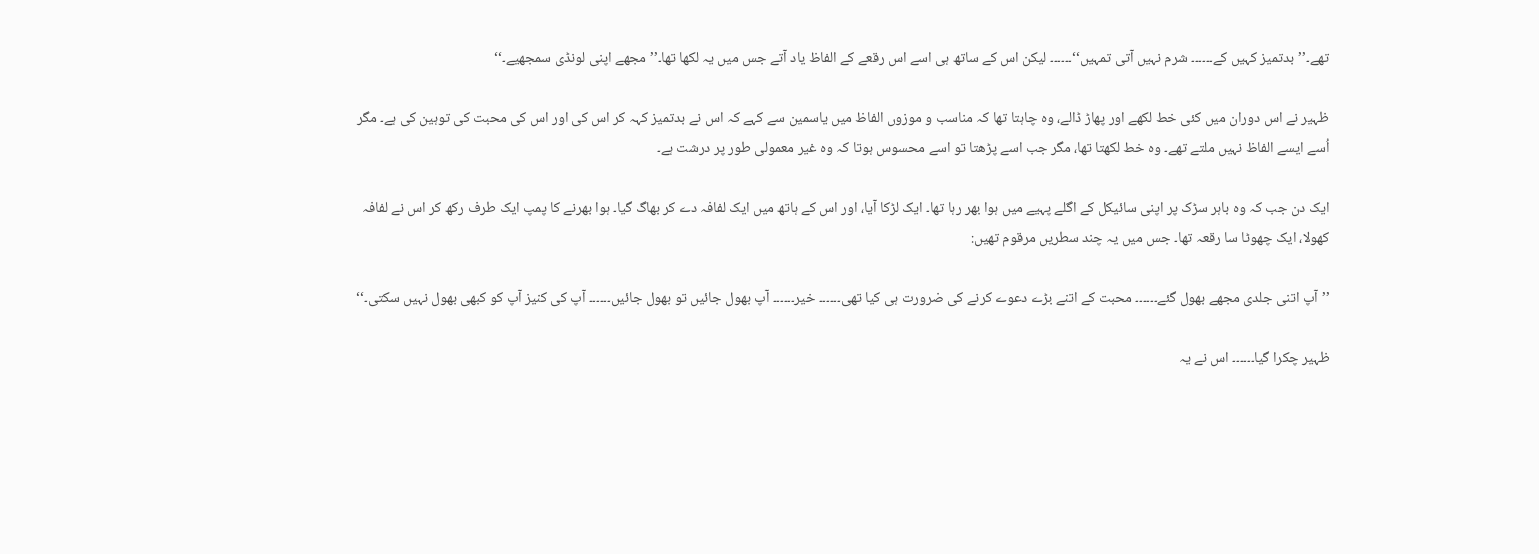تھے۔’’بدتمیز کہیں کے۔۔۔۔۔۔ شرم نہیں آتی تمہیں‘‘۔۔۔۔۔۔ لیکن اس کے ساتھ ہی اسے اس رقعے کے الفاظ یاد آتے جس میں یہ لکھا تھا۔’’ مجھے اپنی لونڈی سمجھیے۔‘‘

ظہیر نے اس دوران میں کئی خط لکھے اور پھاڑ ڈالے، وہ چاہتا تھا کہ مناسب و موزوں الفاظ میں یاسمین سے کہے کہ اس نے بدتمیز کہہ کر اس کی اور اس کی محبت کی توہین کی ہے۔ مگر اُسے ایسے الفاظ نہیں ملتے تھے۔ وہ خط لکھتا تھا، مگر جب اسے پڑھتا تو اسے محسوس ہوتا کہ وہ غیر معمولی طور پر درشت ہے۔

ایک دن جب کہ وہ باہر سڑک پر اپنی سائیکل کے اگلے پہیے میں ہوا بھر رہا تھا۔ ایک لڑکا آیا، اور اس کے ہاتھ میں ایک لفافہ دے کر بھاگ گیا۔ ہوا بھرنے کا پمپ ایک طرف رکھ کر اس نے لفافہ کھولا، ایک چھوٹا سا رقعہ تھا۔ جس میں یہ چند سطریں مرقوم تھیں:

’’آپ اتنی جلدی مجھے بھول گئے۔۔۔۔۔۔ محبت کے اتنے بڑے دعوے کرنے کی ضرورت ہی کیا تھی۔۔۔۔۔۔ خیر۔۔۔۔۔۔ آپ بھول جائیں تو بھول جائیں۔۔۔۔۔۔ آپ کی کنیز آپ کو کبھی بھول نہیں سکتی۔‘‘

ظہیر چکرا گیا۔۔۔۔۔۔ اس نے یہ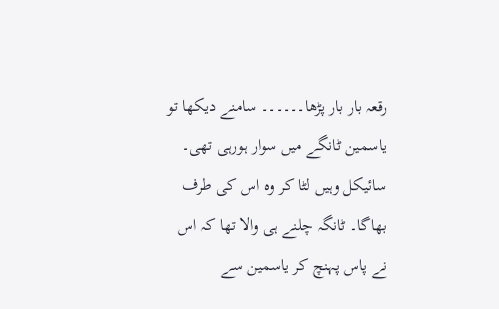رقعہ بار بار پڑھا۔۔۔۔۔۔ سامنے دیکھا تو یاسمین ٹانگے میں سوار ہورہی تھی۔ سائیکل وہیں لٹا کر وہ اس کی طرف بھاگا۔ ٹانگہ چلنے ہی والا تھا کہ اس نے پاس پہنچ کر یاسمین سے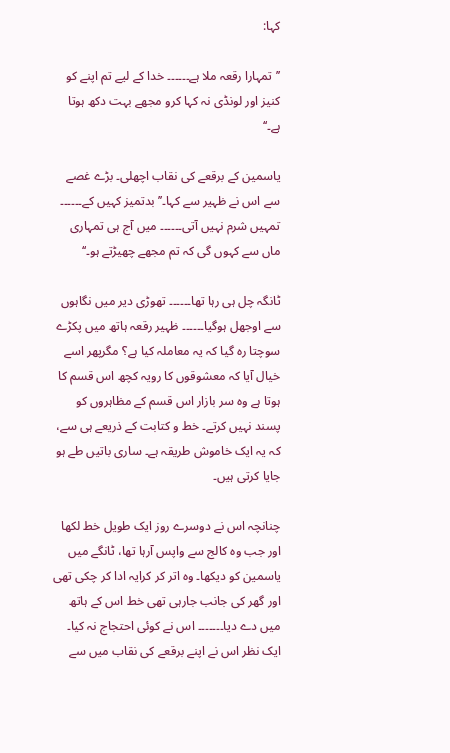کہا:

’’تمہارا رقعہ ملا ہے۔۔۔۔۔۔ خدا کے لیے تم اپنے کو کنیز اور لونڈی نہ کہا کرو مجھے بہت دکھ ہوتا ہے۔‘‘

یاسمین کے برقعے کی نقاب اچھلی۔ بڑے غصے سے اس نے ظہیر سے کہا۔’’ بدتمیز کہیں کے۔۔۔۔۔۔ تمہیں شرم نہیں آتی۔۔۔۔۔۔ میں آج ہی تمہاری ماں سے کہوں گی کہ تم مجھے چھیڑتے ہو۔‘‘

ٹانگہ چل ہی رہا تھا۔۔۔۔۔۔ تھوڑی دیر میں نگاہوں سے اوجھل ہوگیا۔۔۔۔۔۔ ظہیر رقعہ ہاتھ میں پکڑے سوچتا رہ گیا کہ یہ معاملہ کیا ہے؟ مگرپھر اسے خیال آیا کہ معشوقوں کا رویہ کچھ اس قسم کا ہوتا ہے وہ سر بازار اس قسم کے مظاہروں کو پسند نہیں کرتے۔ خط و کتابت کے ذریعے ہی سے، کہ یہ ایک خاموش طریقہ ہے۔ ساری باتیں طے ہو جایا کرتی ہیں۔

چنانچہ اس نے دوسرے روز ایک طویل خط لکھا اور جب وہ کالج سے واپس آرہا تھا، ٹانگے میں یاسمین کو دیکھا۔ وہ اتر کر کرایہ ادا کر چکی تھی اور گھر کی جانب جارہی تھی خط اس کے ہاتھ میں دے دیا۔۔۔۔۔۔۔ اس نے کوئی احتجاج نہ کیا۔ ایک نظر اس نے اپنے برقعے کی نقاب میں سے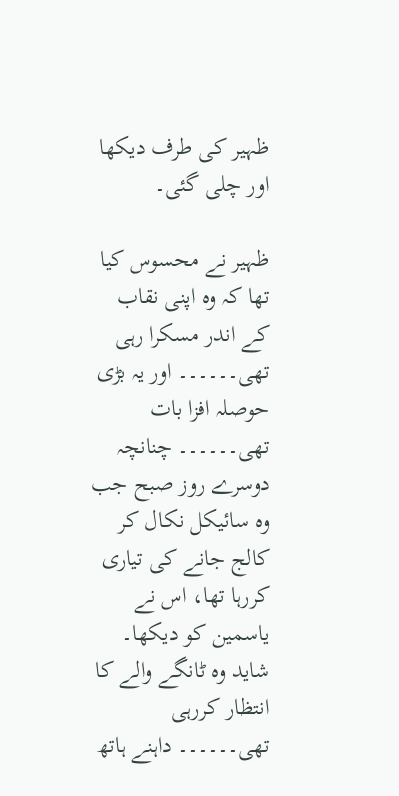ظہیر کی طرف دیکھا اور چلی گئی۔

ظہیر نے محسوس کیا تھا کہ وہ اپنی نقاب کے اندر مسکرا رہی تھی۔۔۔۔۔۔ اور یہ بڑی حوصلہ افزا بات تھی۔۔۔۔۔۔ چنانچہ دوسرے روز صبح جب وہ سائیکل نکال کر کالج جانے کی تیاری کررہا تھا، اس نے یاسمین کو دیکھا۔ شاید وہ ٹانگے والے کا انتظار کررہی تھی۔۔۔۔۔۔ داہنے ہاتھ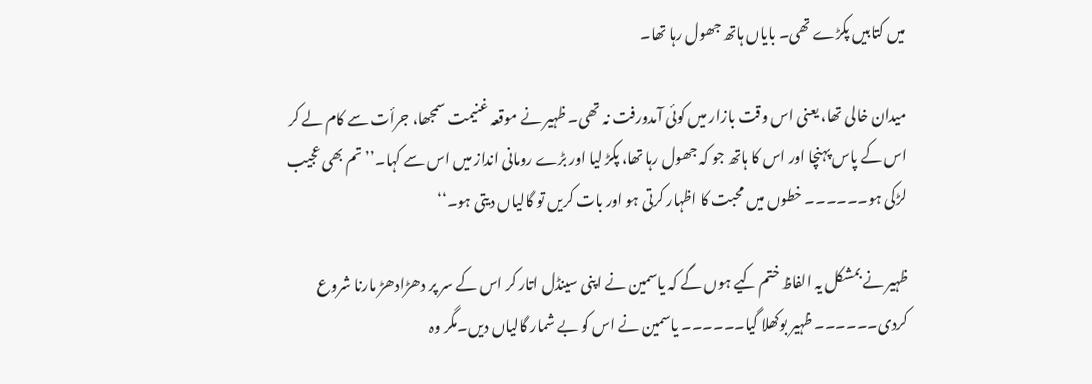میں کتابیں پکڑے تھی۔ بایاں ہاتھ جھول رہا تھا۔

میدان خالی تھا، یعنی اس وقت بازار میں کوئی آمدورفت نہ تھی۔ ظہیر نے موقعہ غنیمت سمجھا، جرأت سے کام لے کر اس کے پاس پہنچا اور اس کا ہاتھ جو کہ جھول رہا تھا، پکڑ لیا اور بڑے رومانی انداز میں اس سے کہا۔’’ تم بھی عجیب لڑکی ہو۔۔۔۔۔۔ خطوں میں محبت کا اظہار کرتی ہو اور بات کریں تو گالیاں دیتی ہو۔‘‘

ظہیر نے بمشکل یہ الفاظ ختم کیے ہوں گے کہ یاسمین نے اپنی سینڈل اتار کر اس کے سر پر دھڑادھڑ مارنا شروع کردی۔۔۔۔۔۔ ظہیر بوکھلا گیا۔۔۔۔۔۔ یاسمین نے اس کو بے شمار گالیاں دیں۔مگر وہ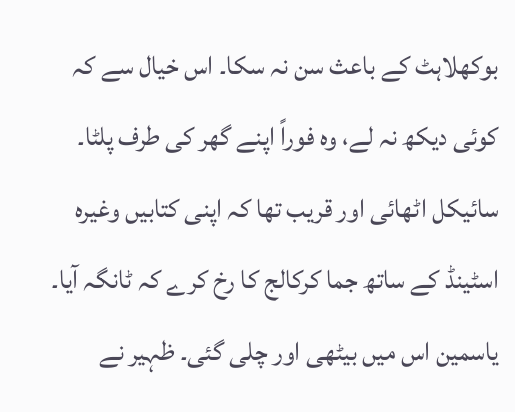بوکھلاہٹ کے باعث سن نہ سکا۔ اس خیال سے کہ کوئی دیکھ نہ لے، وہ فوراً اپنے گھر کی طرف پلٹا۔ سائیکل اٹھائی اور قریب تھا کہ اپنی کتابیں وغیرہ اسٹینڈ کے ساتھ جما کرکالج کا رخ کرے کہ ٹانگہ آیا۔ یاسمین اس میں بیٹھی اور چلی گئی۔ ظہیر نے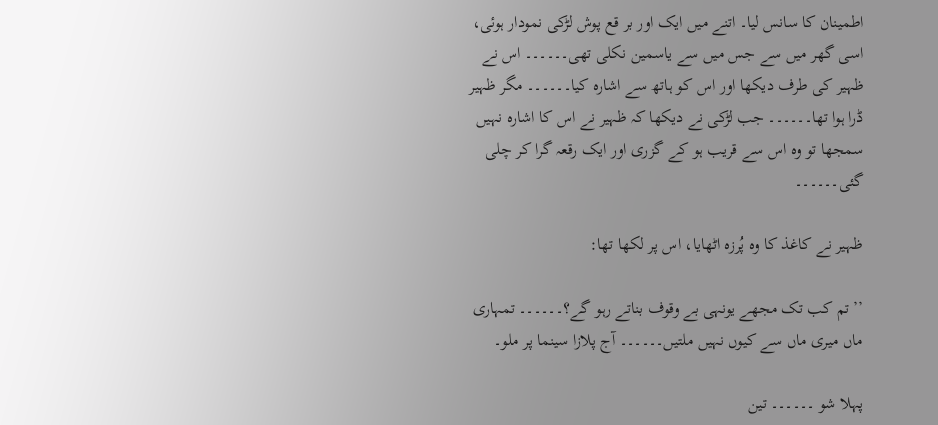اطمینان کا سانس لیا۔ اتنے میں ایک اور بر قع پوش لڑکی نمودار ہوئی، اسی گھر میں سے جس میں سے یاسمین نکلی تھی۔۔۔۔۔۔ اس نے ظہیر کی طرف دیکھا اور اس کو ہاتھ سے اشارہ کیا۔۔۔۔۔۔ مگر ظہیر ڈرا ہوا تھا۔۔۔۔۔۔ جب لڑکی نے دیکھا کہ ظہیر نے اس کا اشارہ نہیں سمجھا تو وہ اس سے قریب ہو کے گزری اور ایک رقعہ گرا کر چلی گئی۔۔۔۔۔۔

ظہیر نے کاغذ کا وہ پُرزہ اٹھایا، اس پر لکھا تھا:

’’تم کب تک مجھے یونہی بے وقوف بناتے رہو گے؟۔۔۔۔۔۔ تمہاری ماں میری ماں سے کیوں نہیں ملتیں۔۔۔۔۔۔ آج پلازا سینما پر ملو۔

پہلا شو ۔۔۔۔۔۔ تین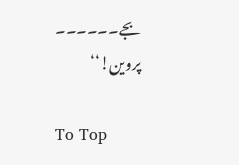بجے۔۔۔۔۔۔ پروین!‘‘

To Top